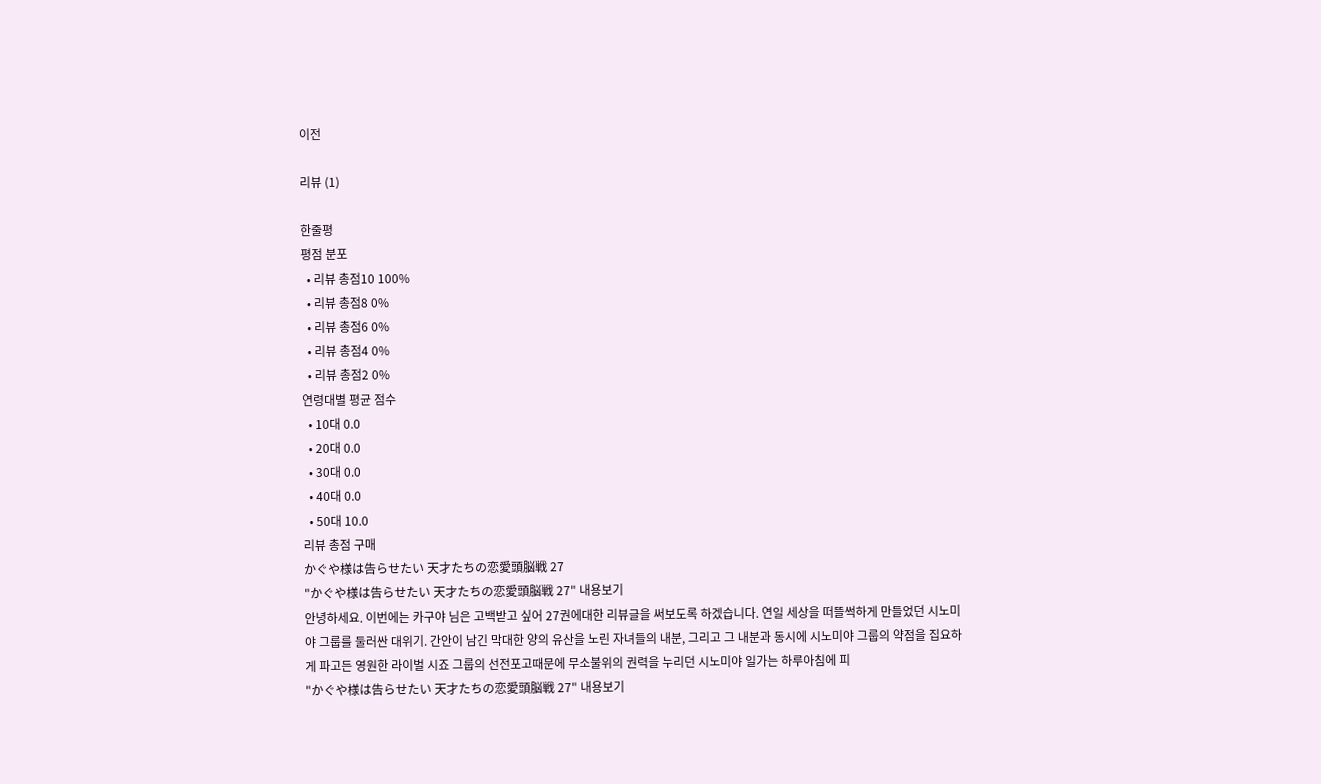이전

리뷰 (1)

한줄평
평점 분포
  • 리뷰 총점10 100%
  • 리뷰 총점8 0%
  • 리뷰 총점6 0%
  • 리뷰 총점4 0%
  • 리뷰 총점2 0%
연령대별 평균 점수
  • 10대 0.0
  • 20대 0.0
  • 30대 0.0
  • 40대 0.0
  • 50대 10.0
리뷰 총점 구매
かぐや様は告らせたい 天才たちの恋愛頭脳戦 27
"かぐや様は告らせたい 天才たちの恋愛頭脳戦 27" 내용보기
안녕하세요. 이번에는 카구야 님은 고백받고 싶어 27권에대한 리뷰글을 써보도록 하겠습니다. 연일 세상을 떠뜰썩하게 만들었던 시노미야 그룹를 둘러싼 대위기. 간안이 남긴 막대한 양의 유산을 노린 자녀들의 내분, 그리고 그 내분과 동시에 시노미야 그룹의 약점을 집요하게 파고든 영원한 라이벌 시죠 그룹의 선전포고때문에 무소불위의 권력을 누리던 시노미야 일가는 하루아침에 피
"かぐや様は告らせたい 天才たちの恋愛頭脳戦 27" 내용보기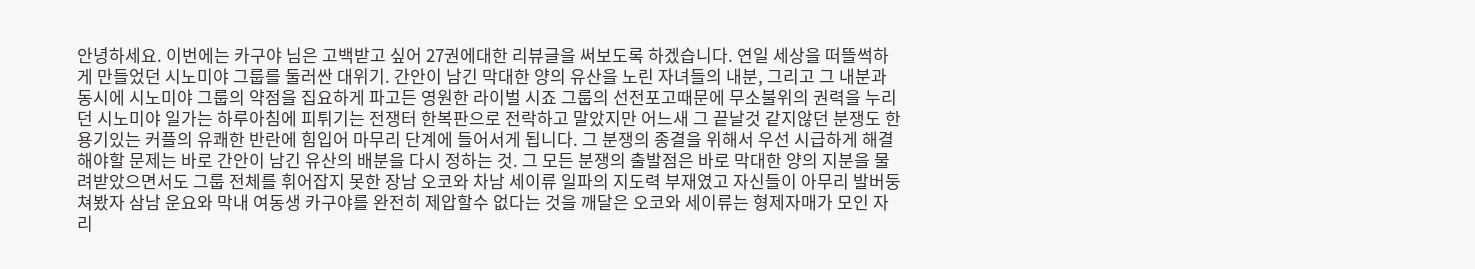안녕하세요. 이번에는 카구야 님은 고백받고 싶어 27권에대한 리뷰글을 써보도록 하겠습니다. 연일 세상을 떠뜰썩하게 만들었던 시노미야 그룹를 둘러싼 대위기. 간안이 남긴 막대한 양의 유산을 노린 자녀들의 내분, 그리고 그 내분과 동시에 시노미야 그룹의 약점을 집요하게 파고든 영원한 라이벌 시죠 그룹의 선전포고때문에 무소불위의 권력을 누리던 시노미야 일가는 하루아침에 피튀기는 전쟁터 한복판으로 전락하고 말았지만 어느새 그 끝날것 같지않던 분쟁도 한 용기있는 커플의 유쾌한 반란에 힘입어 마무리 단계에 들어서게 됩니다. 그 분쟁의 종결을 위해서 우선 시급하게 해결해야할 문제는 바로 간안이 남긴 유산의 배분을 다시 정하는 것. 그 모든 분쟁의 출발점은 바로 막대한 양의 지분을 물려받았으면서도 그룹 전체를 휘어잡지 못한 장남 오코와 차남 세이류 일파의 지도력 부재였고 자신들이 아무리 발버둥쳐봤자 삼남 운요와 막내 여동생 카구야를 완전히 제압할수 없다는 것을 깨달은 오코와 세이류는 형제자매가 모인 자리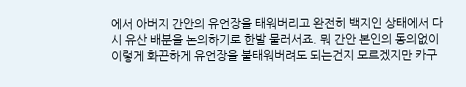에서 아버지 간안의 유언장을 태워버리고 완전히 백지인 상태에서 다시 유산 배분을 논의하기로 한발 물러서죠. 뭐 간안 본인의 동의없이 이렇게 화끈하게 유언장을 불태워버려도 되는건지 모르겠지만 카구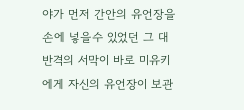야가 먼저 간안의 유언장을 손에 넣을수 있었던 그 대반격의 서막이 바로 미유키에게 자신의 유언장이 보관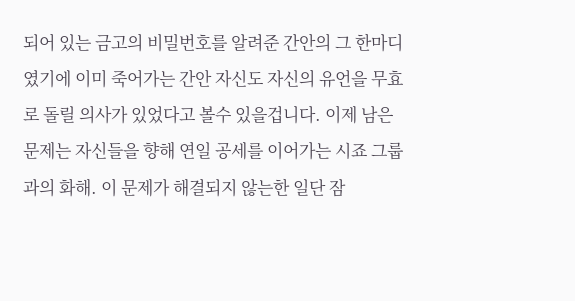되어 있는 금고의 비밀번호를 알려준 간안의 그 한마디였기에 이미 죽어가는 간안 자신도 자신의 유언을 무효로 돌릴 의사가 있었다고 볼수 있을겁니다. 이제 남은 문제는 자신들을 향해 연일 공세를 이어가는 시죠 그룹과의 화해. 이 문제가 해결되지 않는한 일단 잠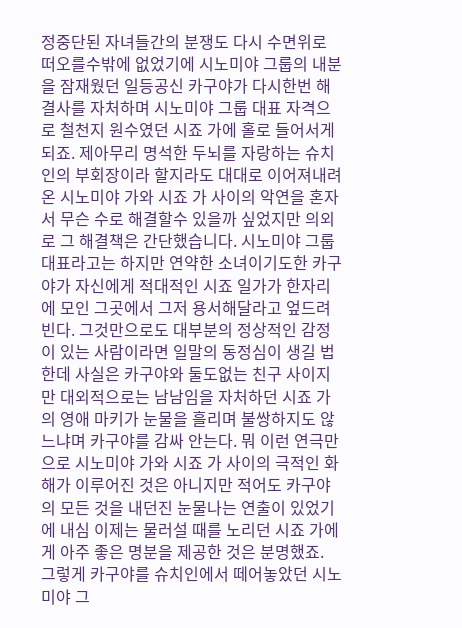정중단된 자녀들간의 분쟁도 다시 수면위로 떠오를수밖에 없었기에 시노미야 그룹의 내분을 잠재웠던 일등공신 카구야가 다시한번 해결사를 자처하며 시노미야 그룹 대표 자격으로 철천지 원수였던 시죠 가에 홀로 들어서게 되죠. 제아무리 명석한 두뇌를 자랑하는 슈치인의 부회장이라 할지라도 대대로 이어져내려온 시노미야 가와 시죠 가 사이의 악연을 혼자서 무슨 수로 해결할수 있을까 싶었지만 의외로 그 해결책은 간단했습니다. 시노미야 그룹 대표라고는 하지만 연약한 소녀이기도한 카구야가 자신에게 적대적인 시죠 일가가 한자리에 모인 그곳에서 그저 용서해달라고 엎드려 빈다. 그것만으로도 대부분의 정상적인 감정이 있는 사람이라면 일말의 동정심이 생길 법한데 사실은 카구야와 둘도없는 친구 사이지만 대외적으로는 남남임을 자처하던 시죠 가의 영애 마키가 눈물을 흘리며 불쌍하지도 않느냐며 카구야를 감싸 안는다. 뭐 이런 연극만으로 시노미야 가와 시죠 가 사이의 극적인 화해가 이루어진 것은 아니지만 적어도 카구야의 모든 것을 내던진 눈물나는 연출이 있었기에 내심 이제는 물러설 때를 노리던 시죠 가에게 아주 좋은 명분을 제공한 것은 분명했죠. 그렇게 카구야를 슈치인에서 떼어놓았던 시노미야 그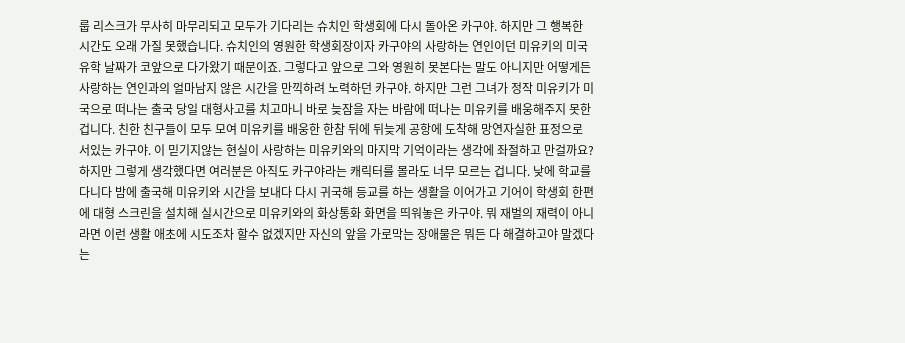룹 리스크가 무사히 마무리되고 모두가 기다리는 슈치인 학생회에 다시 돌아온 카구야. 하지만 그 행복한 시간도 오래 가질 못했습니다. 슈치인의 영원한 학생회장이자 카구야의 사랑하는 연인이던 미유키의 미국 유학 날짜가 코앞으로 다가왔기 때문이죠. 그렇다고 앞으로 그와 영원히 못본다는 말도 아니지만 어떻게든 사랑하는 연인과의 얼마남지 않은 시간을 만끽하려 노력하던 카구야. 하지만 그런 그녀가 정작 미유키가 미국으로 떠나는 출국 당일 대형사고를 치고마니 바로 늦잠을 자는 바람에 떠나는 미유키를 배웅해주지 못한 겁니다. 친한 친구들이 모두 모여 미유키를 배웅한 한참 뒤에 뒤늦게 공항에 도착해 망연자실한 표정으로 서있는 카구야. 이 믿기지않는 현실이 사랑하는 미유키와의 마지막 기억이라는 생각에 좌절하고 만걸까요? 하지만 그렇게 생각했다면 여러분은 아직도 카구야라는 캐릭터를 몰라도 너무 모르는 겁니다. 낮에 학교를 다니다 밤에 출국해 미유키와 시간을 보내다 다시 귀국해 등교를 하는 생활을 이어가고 기어이 학생회 한편에 대형 스크린을 설치해 실시간으로 미유키와의 화상통화 화면을 띄워놓은 카구야. 뭐 재벌의 재력이 아니라면 이런 생활 애초에 시도조차 할수 없겠지만 자신의 앞을 가로막는 장애물은 뭐든 다 해결하고야 말겠다는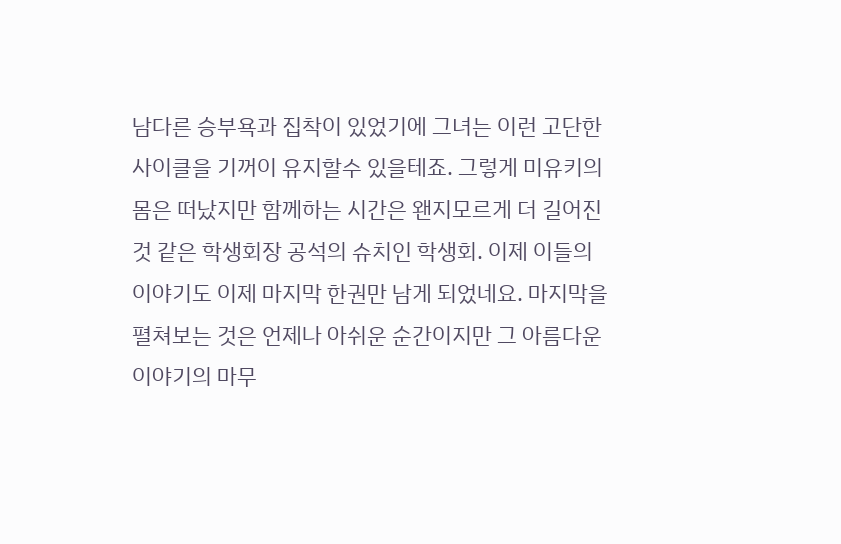남다른 승부욕과 집착이 있었기에 그녀는 이런 고단한 사이클을 기꺼이 유지할수 있을테죠. 그렇게 미유키의 몸은 떠났지만 함께하는 시간은 왠지모르게 더 길어진것 같은 학생회장 공석의 슈치인 학생회. 이제 이들의 이야기도 이제 마지막 한권만 남게 되었네요. 마지막을 펼쳐보는 것은 언제나 아쉬운 순간이지만 그 아름다운 이야기의 마무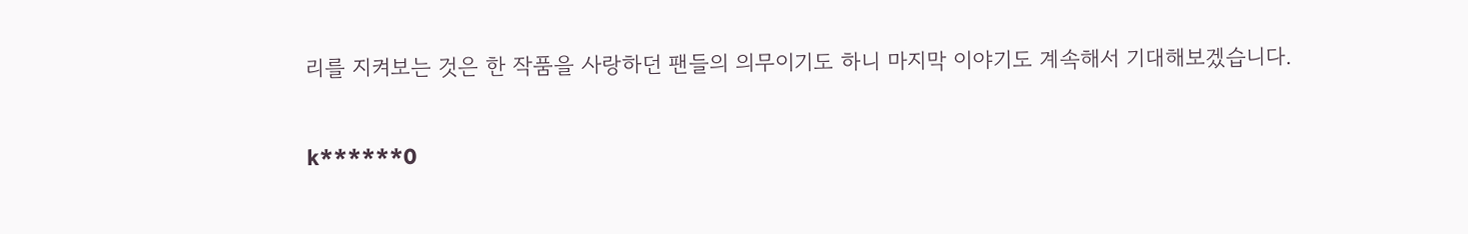리를 지켜보는 것은 한 작품을 사랑하던 팬들의 의무이기도 하니 마지막 이야기도 계속해서 기대해보겠습니다.

k******0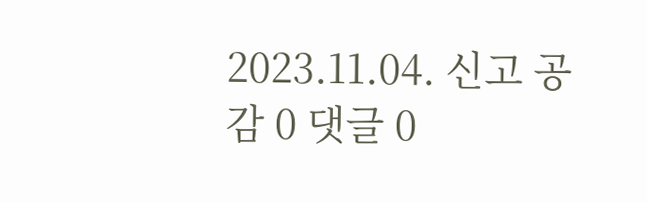2023.11.04. 신고 공감 0 댓글 0